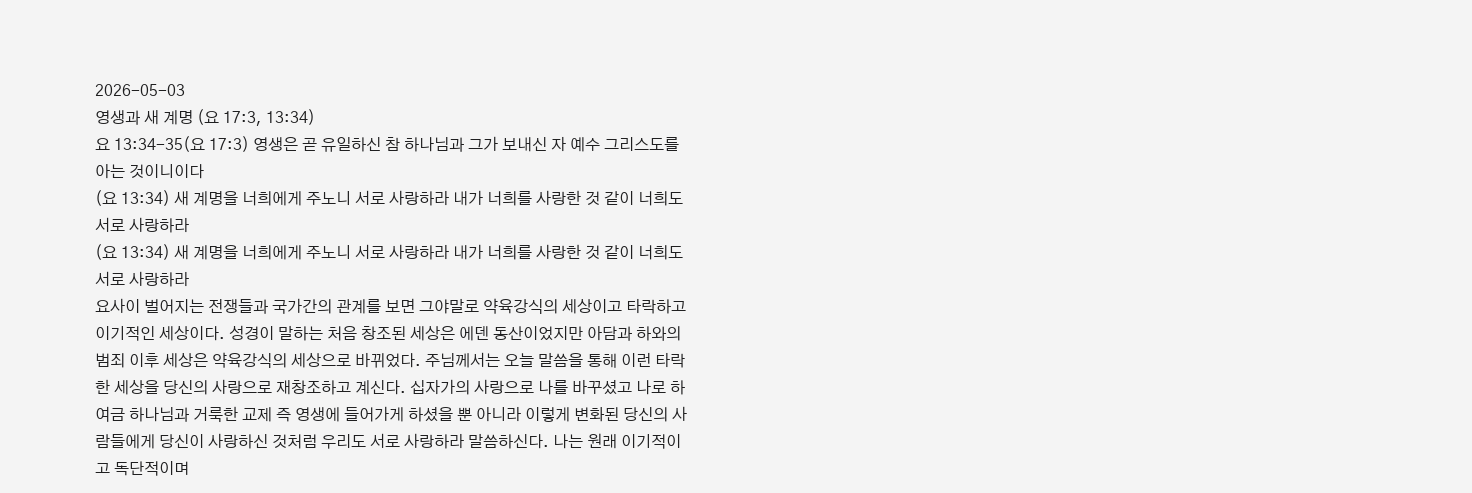2026-05-03
영생과 새 계명 (요 17:3, 13:34)
요 13:34-35(요 17:3) 영생은 곧 유일하신 참 하나님과 그가 보내신 자 예수 그리스도를 아는 것이니이다
(요 13:34) 새 계명을 너희에게 주노니 서로 사랑하라 내가 너희를 사랑한 것 같이 너희도 서로 사랑하라
(요 13:34) 새 계명을 너희에게 주노니 서로 사랑하라 내가 너희를 사랑한 것 같이 너희도 서로 사랑하라
요사이 벌어지는 전쟁들과 국가간의 관계를 보면 그야말로 약육강식의 세상이고 타락하고 이기적인 세상이다. 성경이 말하는 처음 창조된 세상은 에덴 동산이었지만 아담과 하와의 범죄 이후 세상은 약육강식의 세상으로 바뀌었다. 주님께서는 오늘 말씀을 통해 이런 타락한 세상을 당신의 사랑으로 재창조하고 계신다. 십자가의 사랑으로 나를 바꾸셨고 나로 하여금 하나님과 거룩한 교제 즉 영생에 들어가게 하셨을 뿐 아니라 이렇게 변화된 당신의 사람들에게 당신이 사랑하신 것처럼 우리도 서로 사랑하라 말씀하신다. 나는 원래 이기적이고 독단적이며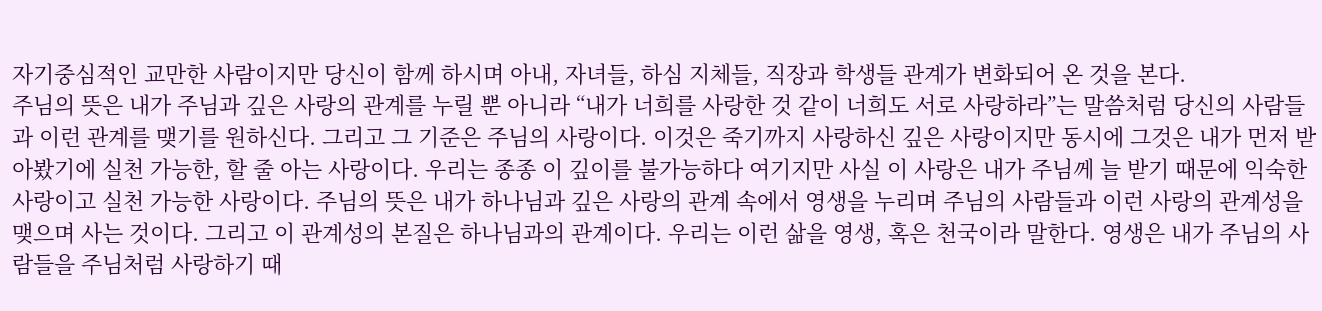자기중심적인 교만한 사람이지만 당신이 함께 하시며 아내, 자녀들, 하심 지체들, 직장과 학생들 관계가 변화되어 온 것을 본다.
주님의 뜻은 내가 주님과 깊은 사랑의 관계를 누릴 뿐 아니라 “내가 너희를 사랑한 것 같이 너희도 서로 사랑하라”는 말씀처럼 당신의 사람들과 이런 관계를 맺기를 원하신다. 그리고 그 기준은 주님의 사랑이다. 이것은 죽기까지 사랑하신 깊은 사랑이지만 동시에 그것은 내가 먼저 받아봤기에 실천 가능한, 할 줄 아는 사랑이다. 우리는 종종 이 깊이를 불가능하다 여기지만 사실 이 사랑은 내가 주님께 늘 받기 때문에 익숙한 사랑이고 실천 가능한 사랑이다. 주님의 뜻은 내가 하나님과 깊은 사랑의 관계 속에서 영생을 누리며 주님의 사람들과 이런 사랑의 관계성을 맺으며 사는 것이다. 그리고 이 관계성의 본질은 하나님과의 관계이다. 우리는 이런 삶을 영생, 혹은 천국이라 말한다. 영생은 내가 주님의 사람들을 주님처럼 사랑하기 때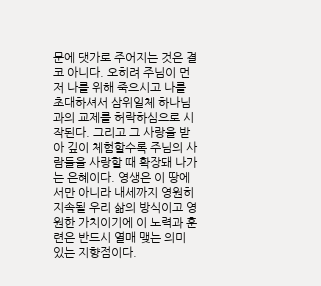문에 댓가로 주어지는 것은 결코 아니다. 오히려 주님이 먼저 나를 위해 죽으시고 나를 초대하셔서 삼위일체 하나님과의 교제를 허락하심으로 시작된다. 그리고 그 사랑을 받아 깊이 체험할수록 주님의 사람들을 사랑할 때 확장돼 나가는 은혜이다. 영생은 이 땅에서만 아니라 내세까지 영원히 지속될 우리 삶의 방식이고 영원한 가치이기에 이 노력과 훈련은 반드시 열매 맺는 의미 있는 지향점이다.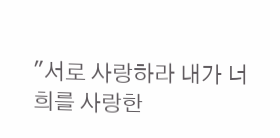"서로 사랑하라 내가 너희를 사랑한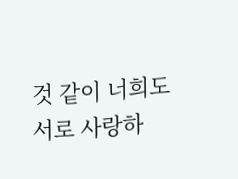것 같이 너희도 서로 사랑하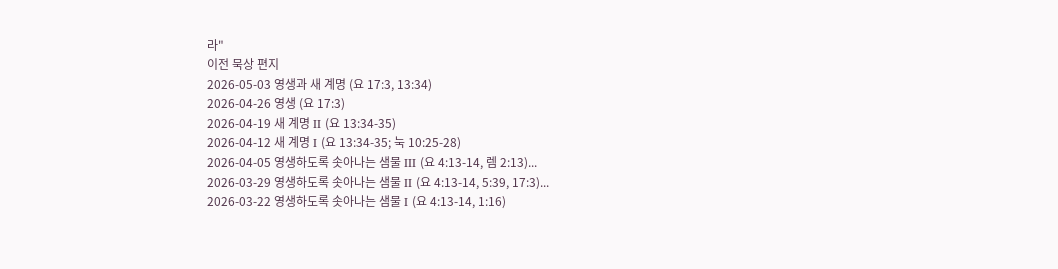라"
이전 묵상 편지
2026-05-03 영생과 새 계명 (요 17:3, 13:34)
2026-04-26 영생 (요 17:3)
2026-04-19 새 계명 II (요 13:34-35)
2026-04-12 새 계명 I (요 13:34-35; 눅 10:25-28)
2026-04-05 영생하도록 솟아나는 샘물 III (요 4:13-14, 렘 2:13)...
2026-03-29 영생하도록 솟아나는 샘물 II (요 4:13-14, 5:39, 17:3)...
2026-03-22 영생하도록 솟아나는 샘물 I (요 4:13-14, 1:16)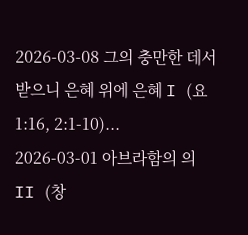2026-03-08 그의 충만한 데서 받으니 은혜 위에 은혜 I (요 1:16, 2:1-10)...
2026-03-01 아브라함의 의 II (창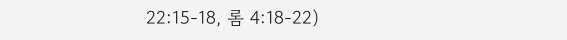22:15-18, 롬 4:18-22)